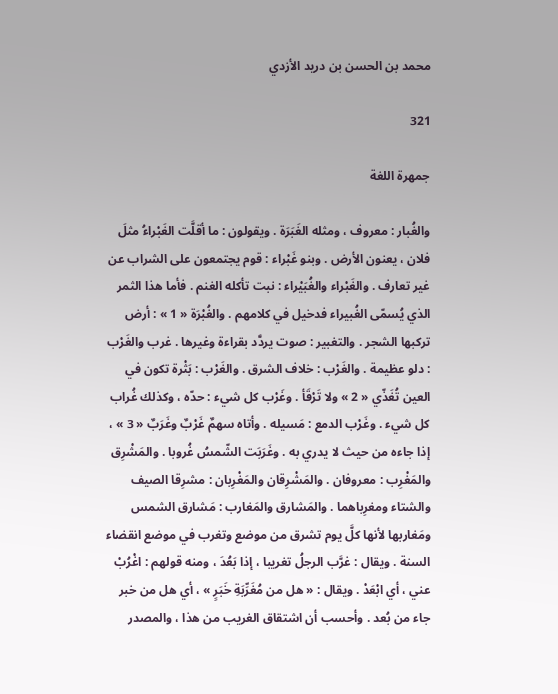محمد بن الحسن بن دريد الأزدي

321

جمهرة اللغة

والغُبار : معروف ، ومثله الغَبَرَة . ويقولون : ما أقلَّت الغَبْراءُ مثلَ فلان ، يعنون الأرض . وبنو غَبْراء : قوم يجتمعون على الشراب عن غير تعارف . والغَبْراء والغُبَيْراء : نبت تأكله الغنم . فأما هذا الثمر الذي يُسمّى الغُبيراء فدخيل في كلامهم . والغُبْرَة « 1 » : أرض تركبها الشجر . والتغبير : صوت يردَّد بقراءة وغيرها . غرب والغَرْب : دلو عظيمة . والغَرْب : خلاف الشرق . والغَرْب : بَثْرة تكون في العين تُغَذّي « 2 » ولا تَرْقَأ . وغَرْب كل شيء : حدّه ، وكذلك غُراب كل شيء . وغَرْب الدمع : مَسيله . وأتاه سهمٌ غَرْبٌ وغَرَبٌ « 3 » ، إذا جاءه من حيث لا يدري به . وغَرَبَت الشّمسُ غُروبا . والمَشْرِق والمَغْرِب : معروفان . والمَشْرِقان والمَغْرِبان : مشرِقا الصيف والشتاء ومغرِباهما . والمَشارق والمَغارب : مَشارق الشمس ومَغاربها لأنها كلَّ يوم تشرق من موضع وتغرب في موضع انقضاء السنة . ويقال : غرَّب الرجلُ تغريبا ، إذا بَعُدَ ، ومنه قولهم : اغْرُبْ عني ، أي ابْعَدْ . ويقال : « هل من مُغَرِّبَةِ خَبَرٍ » ، أي هل من خبر جاء من بُعد . وأحسب أن اشتقاق الغريب من هذا ، والمصدر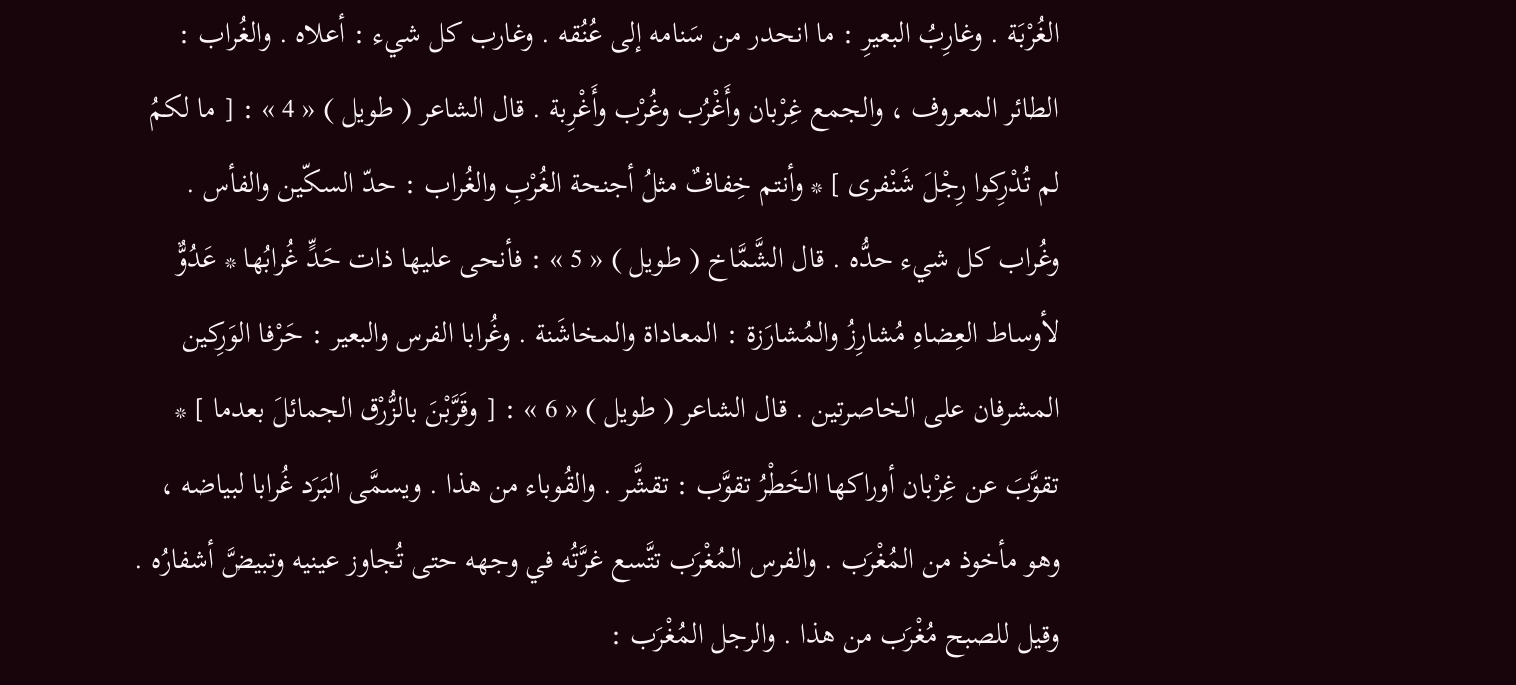الغُرْبَة . وغارِبُ البعيرِ : ما انحدر من سَنامه إلى عُنُقه . وغارب كل شيء : أعلاه . والغُراب : الطائر المعروف ، والجمع غِرْبان وأَغْرُب وغُرْب وأَغْرِبة . قال الشاعر ( طويل ) « 4 » : [ ما لكمُ لم تُدْرِكوا رِجْلَ شَنْفرى ] * وأنتم خِفافٌ مثلُ أجنحة الغُرْبِ والغُراب : حدّ السكّين والفأس . وغُراب كل شيء حدُّه . قال الشَّمَّاخ ( طويل ) « 5 » : فأنحى عليها ذات حَدٍّ غُرابُها * عَدُوٌّ لأوساط العِضاهِ مُشارِزُ والمُشارَزة : المعاداة والمخاشَنة . وغُرابا الفرس والبعير : حَرْفا الوَرِكين المشرفان على الخاصرتين . قال الشاعر ( طويل ) « 6 » : [ وقَرَّبْنَ بالزُّرْق الجمائلَ بعدما ] * تقوَّبَ عن غِرْبان أوراكها الخَطْرُ تقوَّب : تقشَّر . والقُوباء من هذا . ويسمَّى البَرَد غُرابا لبياضه ، وهو مأخوذ من المُغْرَب . والفرس المُغْرَب تتَّسع غرَّتُه في وجهه حتى تُجاوز عينيه وتبيضَّ أشفارُه . وقيل للصبح مُغْرَب من هذا . والرجل المُغْرَب :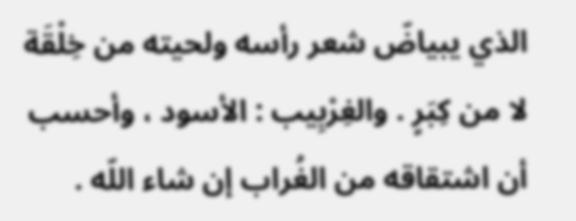الذي يبياضّ شعر رأسه ولحيته من خِلْقَة لا من كِبَرٍ . والغِرْبِيب : الأسود ، وأحسب أن اشتقاقه من الغُراب إن شاء اللّه .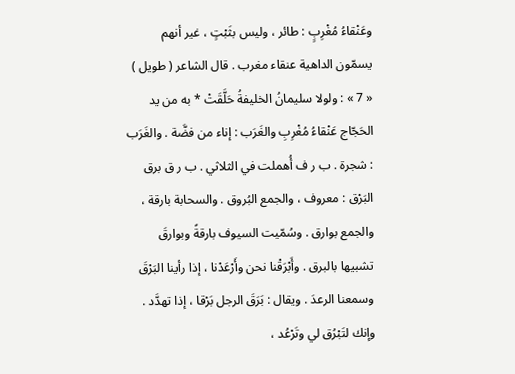وعَنْقاءُ مُغْرِبٍ : طائر ، وليس بثَبْتٍ ، غير أنهم يسمّون الداهية عنقاء مغرب . قال الشاعر ( طويل ) « 7 » : ولولا سليمانُ الخليفةُ حَلَّقَتْ * به من يد الحَجّاج عَنْقاءُ مُغْرِبِ والغَرَب : إناء من فضَّة . والغَرَب : شجرة . ب ر ف أُهملت في الثلاثي . ب ر ق برق البَرْق : معروف ، والجمع البُروق . والسحابة بارقة ، والجمع بوارق . وسُمّيت السيوف بارقةً وبوارقَ تشبيها بالبرق . وأَبْرَقْنا نحن وأَرْعَدْنا ، إذا رأينا البَرْقَ وسمعنا الرعدَ . ويقال : بَرَقَ الرجل بَرْقا ، إذا تهدَّد . وإنك لتَبْرُق لي وتَرْعُد ،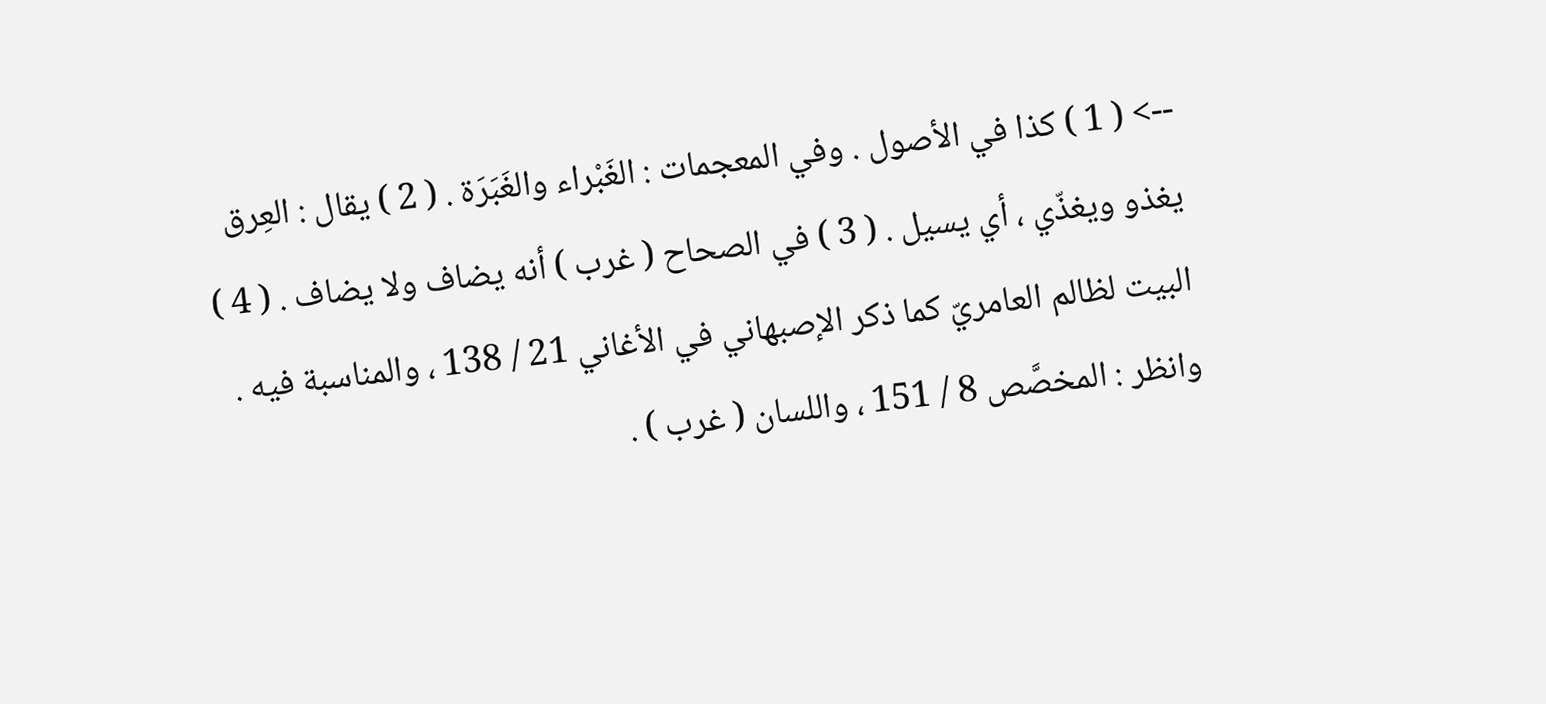--> ( 1 ) كذا في الأصول . وفي المعجمات : الغَبْراء والغَبَرَة . ( 2 ) يقال : العِرق يغذو ويغذّي ، أي يسيل . ( 3 ) في الصحاح ( غرب ) أنه يضاف ولا يضاف . ( 4 ) البيت لظالم العامريّ كما ذكر الإصبهاني في الأغاني 21 / 138 ، والمناسبة فيه . وانظر : المخصَّص 8 / 151 ، واللسان ( غرب ) .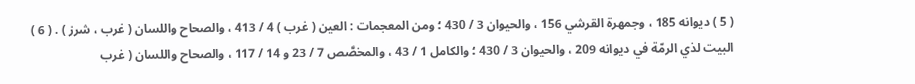( 5 ) ديوانه 185 ، وجمهرة القرشي 156 ، والحيوان 3 / 430 ؛ ومن المعجمات : العين ( غرب ) 4 / 413 ، والصحاح واللسان ( غرب ، شرز ) . ( 6 ) البيت لذي الرمّة في ديوانه 209 ، والحيوان 3 / 430 ؛ والكامل 1 / 43 ، والمخصَّص 7 / 23 و 14 / 117 ، والصحاح واللسان ( غرب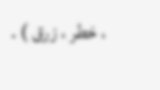، خطر ، زرق ) .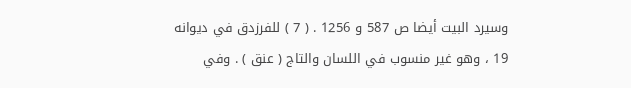وسيرد البيت أيضا ص 587 و 1256 . ( 7 ) للفرزدق في ديوانه 19 ، وهو غير منسوب في اللسان والتاج ( عنق ) . وفي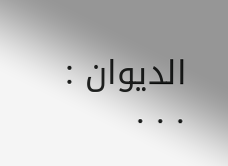الديوان : . . .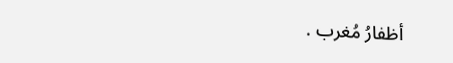أظفارُ مُغرب .